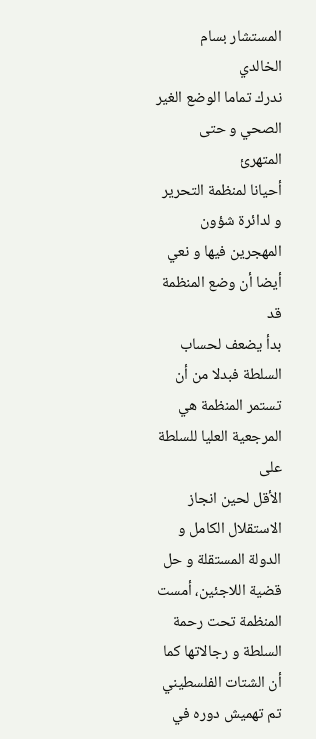المستشار بسام الخالدي
ندرك تماما الوضع الغير الصحي و حتى المتهرئ
أحيانا لمنظمة التحرير و لدائرة شؤون المهجرين فيها و نعي أيضا أن وضع المنظمة قد
بدأ يضعف لحساب السلطة فبدلا من أن تستمر المنظمة هي المرجعية العليا للسلطة على
الأقل لحين انجاز الاستقلال الكامل و الدولة المستقلة و حل قضية اللاجئين، أمست
المنظمة تحت رحمة السلطة و رجالاتها كما أن الشتات الفلسطيني تم تهميش دوره في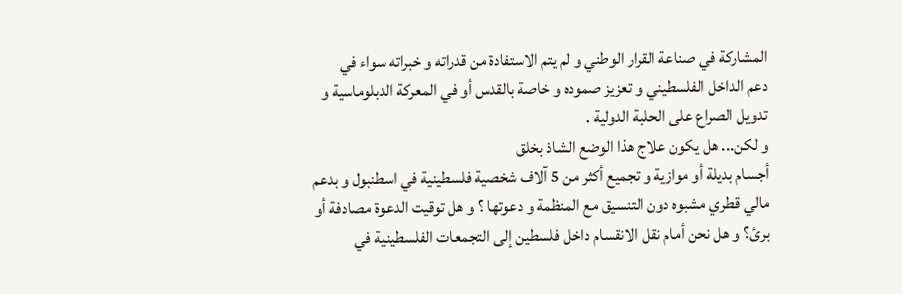المشاركة في صناعة القرار الوطني و لم يتم الاستفادة من قدراته و خبراته سواء في
دعم الداخل الفلسطيني و تعزيز صموده و خاصة بالقدس أو في المعركة الدبلوماسية و
تدويل الصراع على الحلبة الدولية .
و لكن... هل يكون علاج هذا الوضع الشاذ بخلق
أجسام بديلة أو موازية و تجميع أكثر من 5 آلاف شخصية فلسطينية في اسطنبول و بدعم
مالي قطري مشبوه دون التنسيق مع المنظمة و دعوتها ؟ و هل توقيت الدعوة مصادفة أو
برئ؟ و هل نحن أمام نقل الانقسام داخل فلسطين إلى التجمعات الفلسطينية في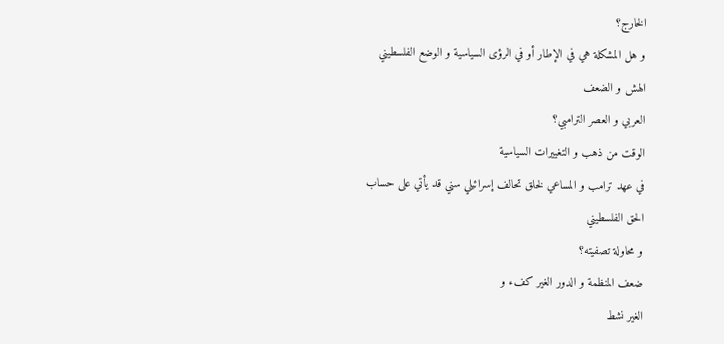الخارج؟
و هل المشكلة هي في الإطار أو في الرؤى السياسية و الوضع الفلسطيني الهش و الضعف
العربي و العصر الترامبي؟
الوقت من ذهب و التغييرات السياسية
في عهد ترامب و المساعي لخلق تحالف إسرائيلي سني قد يأتي على حساب الحق الفلسطيني
و محاولة تصفيته؟
ضعف المنظمة و الدور الغير كفء و
الغير نشط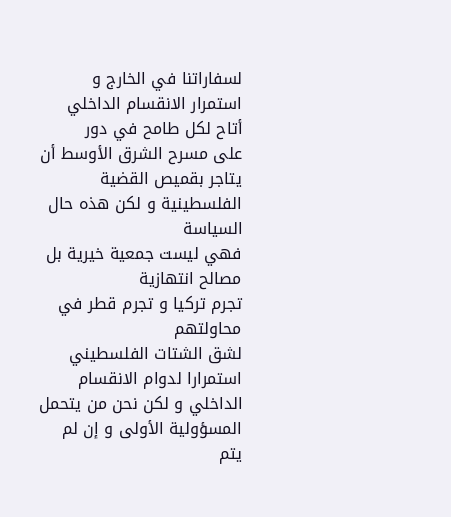لسفاراتنا في الخارج و استمرار الانقسام الداخلي أتاح لكل طامح في دور
على مسرح الشرق الأوسط أن يتاجر بقميص القضية الفلسطينية و لكن هذه حال السياسة
فهي ليست جمعية خيرية بل مصالح انتهازية
تجرم تركيا و تجرم قطر في محاولتهم
لشق الشتات الفلسطيني استمرارا لدوام الانقسام الداخلي و لكن نحن من يتحمل
المسؤولية الأولى و إن لم يتم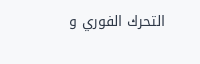التحرك الفوري و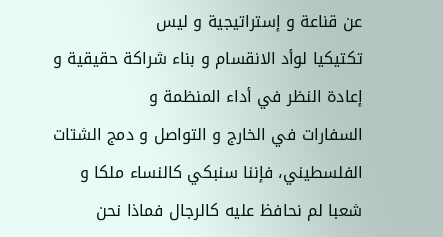عن قناعة و إستراتيجية و ليس
تكتيكيا لوأد الانقسام و بناء شراكة حقيقية و إعادة النظر في أداء المنظمة و
السفارات في الخارج و التواصل و دمج الشتات الفلسطيني، فإننا سنبكي كالنساء ملكا و
شعبا لم نحافظ عليه كالرجال فماذا نحن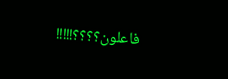فاعلون؟؟؟؟!!!!!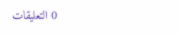0 التعليقات